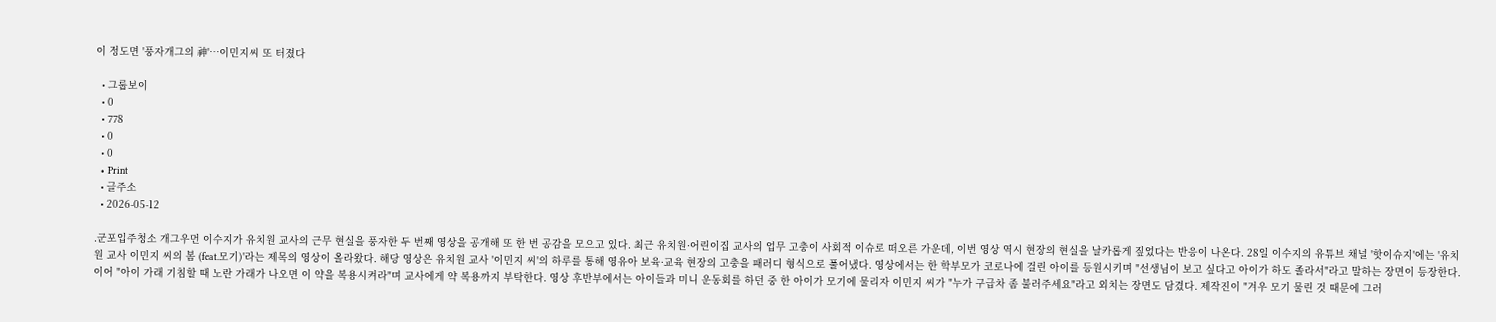이 정도면 '풍자개그의 神'…이민지씨 또 터졌다

  • 그룹보이
  • 0
  • 778
  • 0
  • 0
  • Print
  • 글주소
  • 2026-05-12

.군포입주청소 개그우먼 이수지가 유치원 교사의 근무 현실을 풍자한 두 번째 영상을 공개해 또 한 번 공감을 모으고 있다. 최근 유치원·어린이집 교사의 업무 고충이 사회적 이슈로 떠오른 가운데, 이번 영상 역시 현장의 현실을 날카롭게 짚었다는 반응이 나온다. 28일 이수지의 유튜브 채널 '핫이슈지'에는 '유치원 교사 이민지 씨의 봄 (feat.모기)'라는 제목의 영상이 올라왔다. 해당 영상은 유치원 교사 '이민지 씨'의 하루를 통해 영유아 보육·교육 현장의 고충을 패러디 형식으로 풀어냈다. 영상에서는 한 학부모가 코로나에 걸린 아이를 등원시키며 "선생님이 보고 싶다고 아이가 하도 졸라서"라고 말하는 장면이 등장한다. 이어 "아이 가래 기침할 때 노란 가래가 나오면 이 약을 복용시켜라"며 교사에게 약 복용까지 부탁한다. 영상 후반부에서는 아이들과 미니 운동회를 하던 중 한 아이가 모기에 물리자 이민지 씨가 "누가 구급차 좀 불러주세요"라고 외치는 장면도 담겼다. 제작진이 "겨우 모기 물린 것 때문에 그러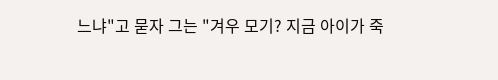느냐"고 묻자 그는 "겨우 모기? 지금 아이가 죽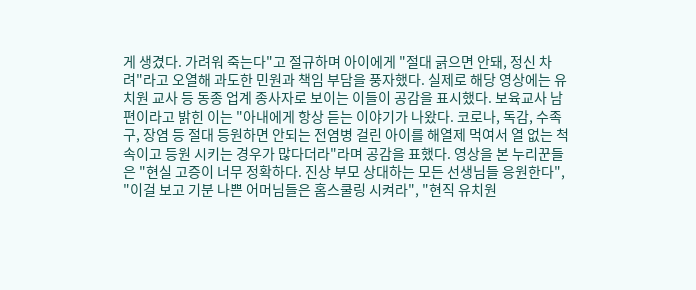게 생겼다. 가려워 죽는다"고 절규하며 아이에게 "절대 긁으면 안돼, 정신 차려"라고 오열해 과도한 민원과 책임 부담을 풍자했다. 실제로 해당 영상에는 유치원 교사 등 동종 업계 종사자로 보이는 이들이 공감을 표시했다. 보육교사 남편이라고 밝힌 이는 "아내에게 항상 듣는 이야기가 나왔다. 코로나, 독감, 수족구, 장염 등 절대 등원하면 안되는 전염병 걸린 아이를 해열제 먹여서 열 없는 척 속이고 등원 시키는 경우가 많다더라"라며 공감을 표했다. 영상을 본 누리꾼들은 "현실 고증이 너무 정확하다. 진상 부모 상대하는 모든 선생님들 응원한다", "이걸 보고 기분 나쁜 어머님들은 홈스쿨링 시켜라", "현직 유치원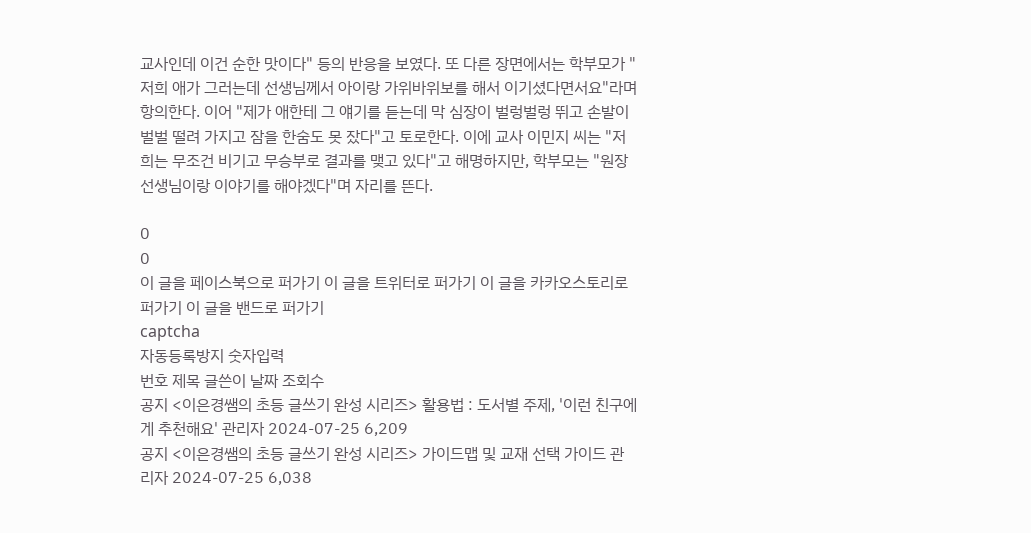교사인데 이건 순한 맛이다" 등의 반응을 보였다. 또 다른 장면에서는 학부모가 "저희 애가 그러는데 선생님께서 아이랑 가위바위보를 해서 이기셨다면서요"라며 항의한다. 이어 "제가 애한테 그 얘기를 듣는데 막 심장이 벌렁벌렁 뛰고 손발이 벌벌 떨려 가지고 잠을 한숨도 못 잤다"고 토로한다. 이에 교사 이민지 씨는 "저희는 무조건 비기고 무승부로 결과를 맺고 있다"고 해명하지만, 학부모는 "원장 선생님이랑 이야기를 해야겠다"며 자리를 뜬다.

0
0
이 글을 페이스북으로 퍼가기 이 글을 트위터로 퍼가기 이 글을 카카오스토리로 퍼가기 이 글을 밴드로 퍼가기
captcha
자동등록방지 숫자입력
번호 제목 글쓴이 날짜 조회수
공지 <이은경쌤의 초등 글쓰기 완성 시리즈> 활용법 : 도서별 주제, '이런 친구에게 추천해요' 관리자 2024-07-25 6,209
공지 <이은경쌤의 초등 글쓰기 완성 시리즈> 가이드맵 및 교재 선택 가이드 관리자 2024-07-25 6,038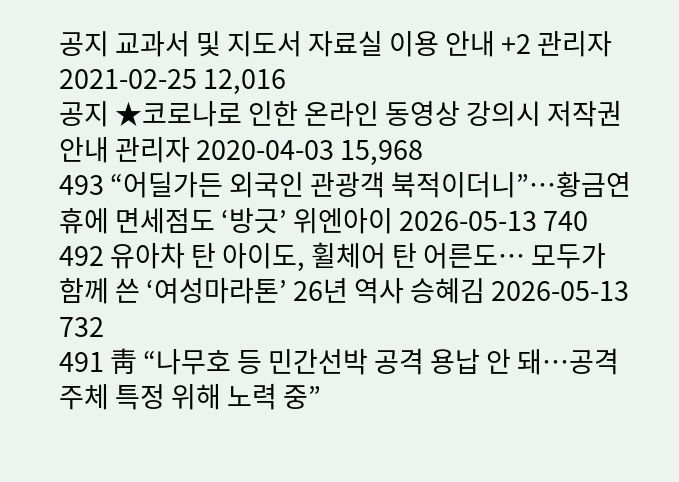공지 교과서 및 지도서 자료실 이용 안내 +2 관리자 2021-02-25 12,016
공지 ★코로나로 인한 온라인 동영상 강의시 저작권 안내 관리자 2020-04-03 15,968
493 “어딜가든 외국인 관광객 북적이더니”…황금연휴에 면세점도 ‘방긋’ 위엔아이 2026-05-13 740
492 유아차 탄 아이도, 휠체어 탄 어른도… 모두가 함께 쓴 ‘여성마라톤’ 26년 역사 승혜김 2026-05-13 732
491 靑 “나무호 등 민간선박 공격 용납 안 돼…공격 주체 특정 위해 노력 중”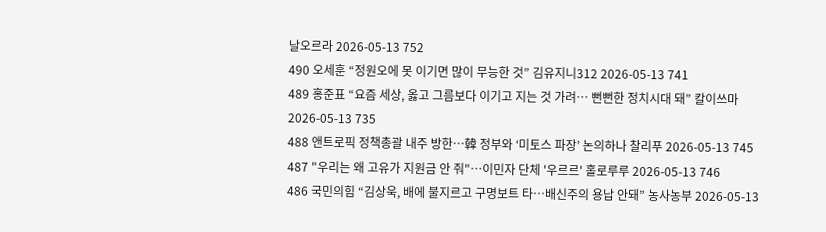날오르라 2026-05-13 752
490 오세훈 “정원오에 못 이기면 많이 무능한 것” 김유지니312 2026-05-13 741
489 홍준표 “요즘 세상, 옳고 그름보다 이기고 지는 것 가려… 뻔뻔한 정치시대 돼” 칼이쓰마 2026-05-13 735
488 앤트로픽 정책총괄 내주 방한…韓 정부와 ‘미토스 파장’ 논의하나 찰리푸 2026-05-13 745
487 "우리는 왜 고유가 지원금 안 줘"…이민자 단체 '우르르' 홀로루루 2026-05-13 746
486 국민의힘 “김상욱, 배에 불지르고 구명보트 타…배신주의 용납 안돼” 농사농부 2026-05-13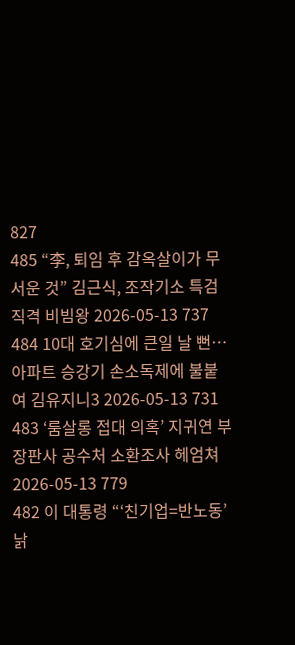827
485 “李, 퇴임 후 감옥살이가 무서운 것” 김근식, 조작기소 특검 직격 비빔왕 2026-05-13 737
484 10대 호기심에 큰일 날 뻔…아파트 승강기 손소독제에 불붙여 김유지니3 2026-05-13 731
483 ‘룸살롱 접대 의혹’ 지귀연 부장판사 공수처 소환조사 헤엄쳐 2026-05-13 779
482 이 대통령 “‘친기업=반노동’ 낡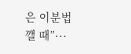은 이분법 깰 때”···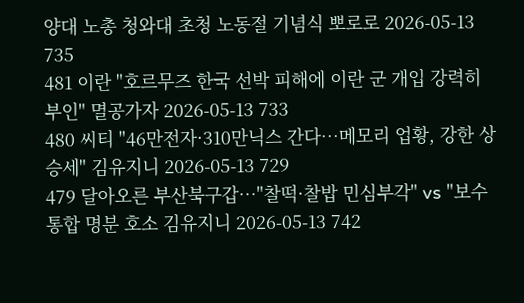양대 노총 청와대 초청 노동절 기념식 뽀로로 2026-05-13 735
481 이란 "호르무즈 한국 선박 피해에 이란 군 개입 강력히 부인" 멸공가자 2026-05-13 733
480 씨티 "46만전자·310만닉스 간다…메모리 업황, 강한 상승세" 김유지니 2026-05-13 729
479 달아오른 부산북구갑…"찰떡·찰밥 민심부각" vs "보수통합 명분 호소 김유지니 2026-05-13 742